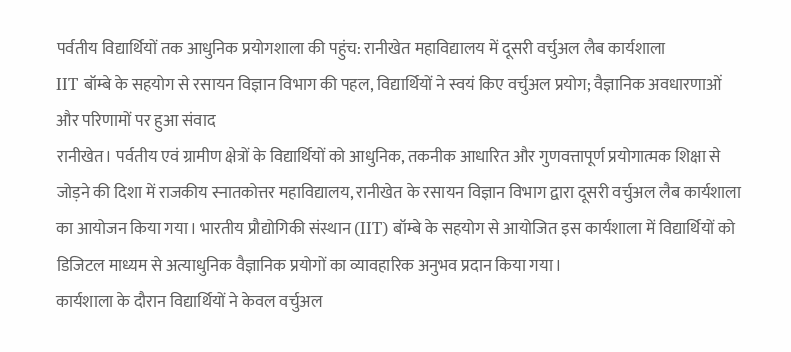पर्वतीय विद्यार्थियों तक आधुनिक प्रयोगशाला की पहुंच: रानीखेत महाविद्यालय में दूसरी वर्चुअल लैब कार्यशाला
IIT बॉम्बे के सहयोग से रसायन विज्ञान विभाग की पहल, विद्यार्थियों ने स्वयं किए वर्चुअल प्रयोग; वैज्ञानिक अवधारणाओं और परिणामों पर हुआ संवाद
रानीखेत। पर्वतीय एवं ग्रामीण क्षेत्रों के विद्यार्थियों को आधुनिक, तकनीक आधारित और गुणवत्तापूर्ण प्रयोगात्मक शिक्षा से जोड़ने की दिशा में राजकीय स्नातकोत्तर महाविद्यालय, रानीखेत के रसायन विज्ञान विभाग द्वारा दूसरी वर्चुअल लैब कार्यशाला का आयोजन किया गया। भारतीय प्रौद्योगिकी संस्थान (IIT) बॉम्बे के सहयोग से आयोजित इस कार्यशाला में विद्यार्थियों को डिजिटल माध्यम से अत्याधुनिक वैज्ञानिक प्रयोगों का व्यावहारिक अनुभव प्रदान किया गया।
कार्यशाला के दौरान विद्यार्थियों ने केवल वर्चुअल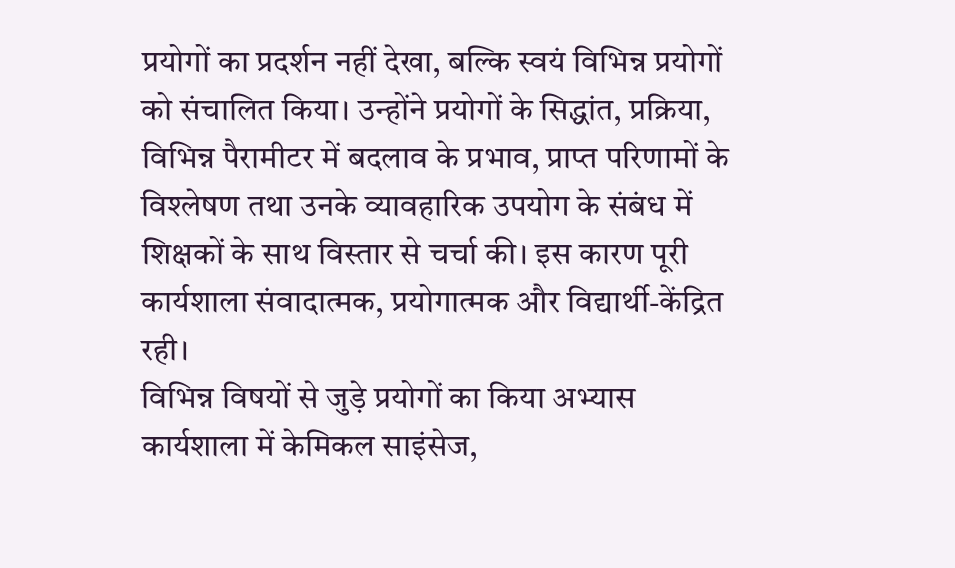प्रयोगों का प्रदर्शन नहीं देखा, बल्कि स्वयं विभिन्न प्रयोगों को संचालित किया। उन्होंने प्रयोगों के सिद्धांत, प्रक्रिया, विभिन्न पैरामीटर में बदलाव के प्रभाव, प्राप्त परिणामों के विश्लेषण तथा उनके व्यावहारिक उपयोग के संबंध में शिक्षकों के साथ विस्तार से चर्चा की। इस कारण पूरी कार्यशाला संवादात्मक, प्रयोगात्मक और विद्यार्थी-केंद्रित रही।
विभिन्न विषयों से जुड़े प्रयोगों का किया अभ्यास
कार्यशाला में केमिकल साइंसेज,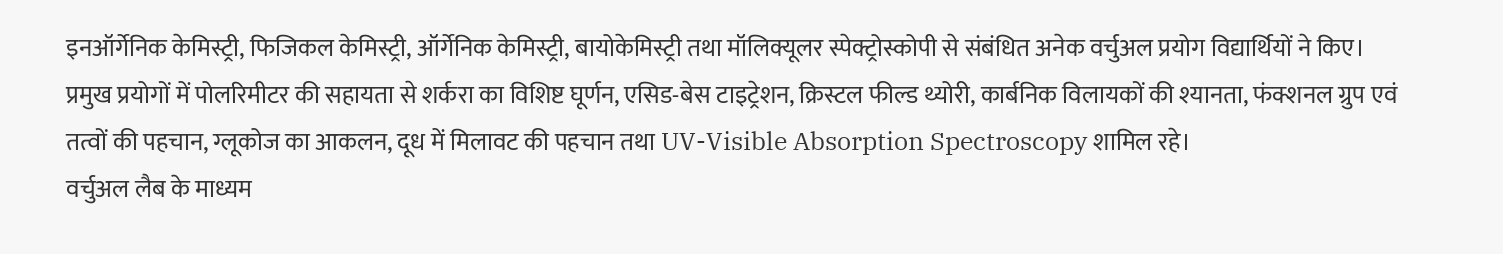इनऑर्गेनिक केमिस्ट्री, फिजिकल केमिस्ट्री, ऑर्गेनिक केमिस्ट्री, बायोकेमिस्ट्री तथा मॉलिक्यूलर स्पेक्ट्रोस्कोपी से संबंधित अनेक वर्चुअल प्रयोग विद्यार्थियों ने किए।
प्रमुख प्रयोगों में पोलरिमीटर की सहायता से शर्करा का विशिष्ट घूर्णन, एसिड-बेस टाइट्रेशन, क्रिस्टल फील्ड थ्योरी, कार्बनिक विलायकों की श्यानता, फंक्शनल ग्रुप एवं तत्वों की पहचान, ग्लूकोज का आकलन, दूध में मिलावट की पहचान तथा UV-Visible Absorption Spectroscopy शामिल रहे।
वर्चुअल लैब के माध्यम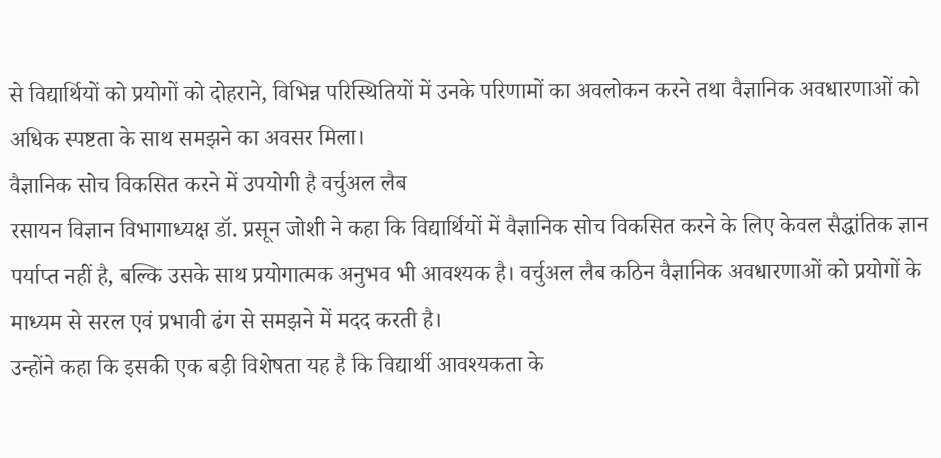से विद्यार्थियों को प्रयोगों को दोहराने, विभिन्न परिस्थितियों में उनके परिणामों का अवलोकन करने तथा वैज्ञानिक अवधारणाओं को अधिक स्पष्टता के साथ समझने का अवसर मिला।
वैज्ञानिक सोच विकसित करने में उपयोगी है वर्चुअल लैब
रसायन विज्ञान विभागाध्यक्ष डॉ. प्रसून जोशी ने कहा कि विद्यार्थियों में वैज्ञानिक सोच विकसित करने के लिए केवल सैद्धांतिक ज्ञान पर्याप्त नहीं है, बल्कि उसके साथ प्रयोगात्मक अनुभव भी आवश्यक है। वर्चुअल लैब कठिन वैज्ञानिक अवधारणाओं को प्रयोगों के माध्यम से सरल एवं प्रभावी ढंग से समझने में मदद करती है।
उन्होंने कहा कि इसकी एक बड़ी विशेषता यह है कि विद्यार्थी आवश्यकता के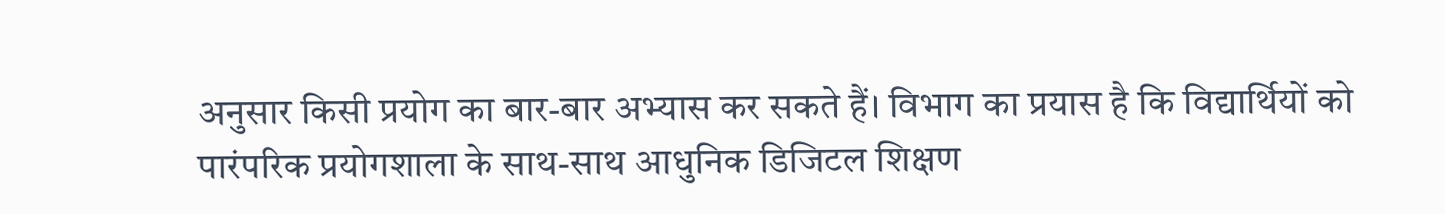अनुसार किसी प्रयोग का बार-बार अभ्यास कर सकते हैं। विभाग का प्रयास है कि विद्यार्थियों को पारंपरिक प्रयोगशाला के साथ-साथ आधुनिक डिजिटल शिक्षण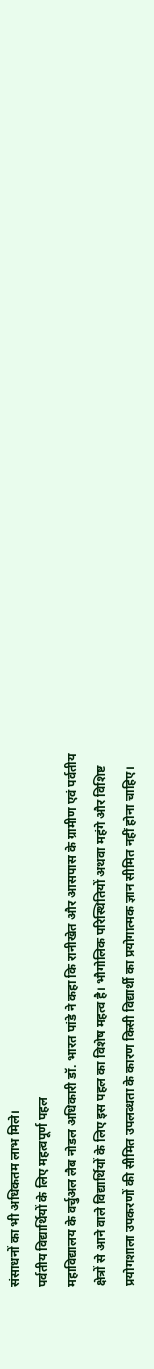संसाधनों का भी अधिकतम लाभ मिले।
पर्वतीय विद्यार्थियों के लिए महत्वपूर्ण पहल
महाविद्यालय के वर्चुअल लैब नोडल अधिकारी डॉ. भारत पांडे ने कहा कि रानीखेत और आसपास के ग्रामीण एवं पर्वतीय क्षेत्रों से आने वाले विद्यार्थियों के लिए इस पहल का विशेष महत्व है। भौगोलिक परिस्थितियों अथवा महंगे और विशिष्ट प्रयोगशाला उपकरणों की सीमित उपलब्धता के कारण किसी विद्यार्थी का प्रयोगात्मक ज्ञान सीमित नहीं होना चाहिए।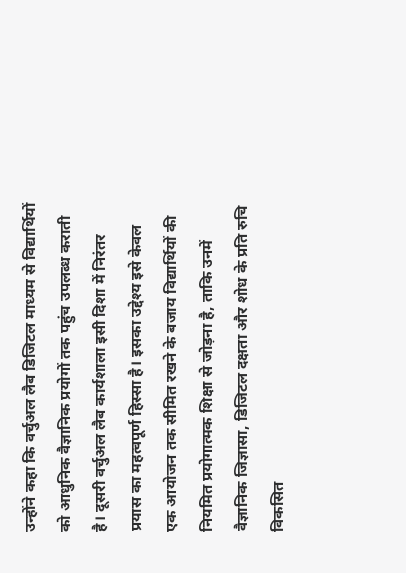उन्होंने कहा कि वर्चुअल लैब डिजिटल माध्यम से विद्यार्थियों को आधुनिक वैज्ञानिक प्रयोगों तक पहुंच उपलब्ध कराती है। दूसरी वर्चुअल लैब कार्यशाला इसी दिशा में निरंतर प्रयास का महत्वपूर्ण हिस्सा है। इसका उद्देश्य इसे केवल एक आयोजन तक सीमित रखने के बजाय विद्यार्थियों की नियमित प्रयोगात्मक शिक्षा से जोड़ना है, ताकि उनमें वैज्ञानिक जिज्ञासा, डिजिटल दक्षता और शोध के प्रति रुचि विकसित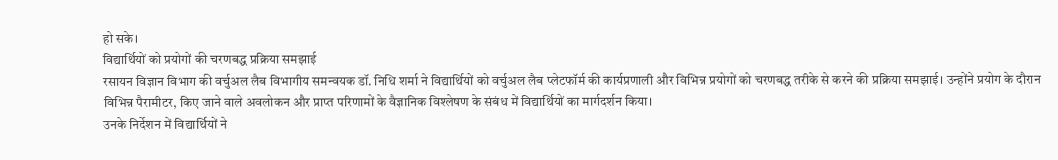हो सके।
विद्यार्थियों को प्रयोगों की चरणबद्ध प्रक्रिया समझाई
रसायन विज्ञान विभाग की वर्चुअल लैब विभागीय समन्वयक डॉ. निधि शर्मा ने विद्यार्थियों को वर्चुअल लैब प्लेटफॉर्म की कार्यप्रणाली और विभिन्न प्रयोगों को चरणबद्ध तरीके से करने की प्रक्रिया समझाई। उन्होंने प्रयोग के दौरान विभिन्न पैरामीटर, किए जाने वाले अवलोकन और प्राप्त परिणामों के वैज्ञानिक विश्लेषण के संबंध में विद्यार्थियों का मार्गदर्शन किया।
उनके निर्देशन में विद्यार्थियों ने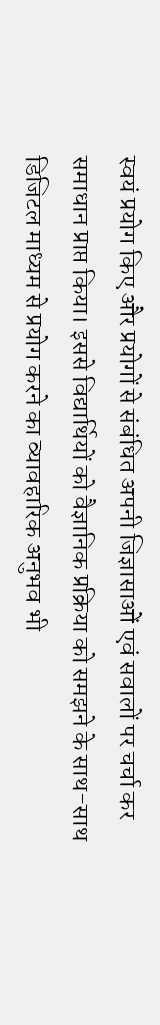स्वयं प्रयोग किए और प्रयोगों से संबंधित अपनी जिज्ञासाओं एवं सवालों पर चर्चा कर समाधान प्राप्त किया। इससे विद्यार्थियों को वैज्ञानिक प्रक्रिया को समझने के साथ-साथ डिजिटल माध्यम से प्रयोग करने का व्यावहारिक अनुभव भी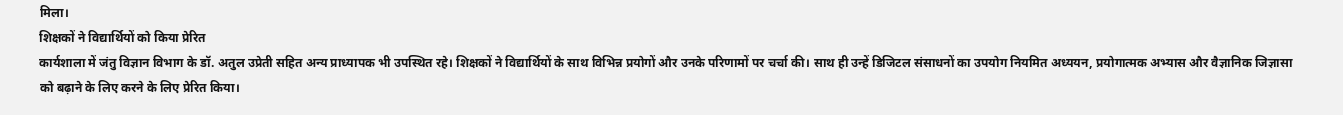मिला।
शिक्षकों ने विद्यार्थियों को किया प्रेरित
कार्यशाला में जंतु विज्ञान विभाग के डॉ. अतुल उप्रेती सहित अन्य प्राध्यापक भी उपस्थित रहे। शिक्षकों ने विद्यार्थियों के साथ विभिन्न प्रयोगों और उनके परिणामों पर चर्चा की। साथ ही उन्हें डिजिटल संसाधनों का उपयोग नियमित अध्ययन, प्रयोगात्मक अभ्यास और वैज्ञानिक जिज्ञासा को बढ़ाने के लिए करने के लिए प्रेरित किया।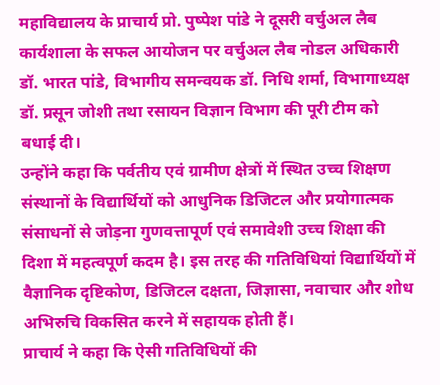महाविद्यालय के प्राचार्य प्रो. पुष्पेश पांडे ने दूसरी वर्चुअल लैब कार्यशाला के सफल आयोजन पर वर्चुअल लैब नोडल अधिकारी डॉ. भारत पांडे, विभागीय समन्वयक डॉ. निधि शर्मा, विभागाध्यक्ष डॉ. प्रसून जोशी तथा रसायन विज्ञान विभाग की पूरी टीम को बधाई दी।
उन्होंने कहा कि पर्वतीय एवं ग्रामीण क्षेत्रों में स्थित उच्च शिक्षण संस्थानों के विद्यार्थियों को आधुनिक डिजिटल और प्रयोगात्मक संसाधनों से जोड़ना गुणवत्तापूर्ण एवं समावेशी उच्च शिक्षा की दिशा में महत्वपूर्ण कदम है। इस तरह की गतिविधियां विद्यार्थियों में वैज्ञानिक दृष्टिकोण, डिजिटल दक्षता, जिज्ञासा, नवाचार और शोध अभिरुचि विकसित करने में सहायक होती हैं।
प्राचार्य ने कहा कि ऐसी गतिविधियों की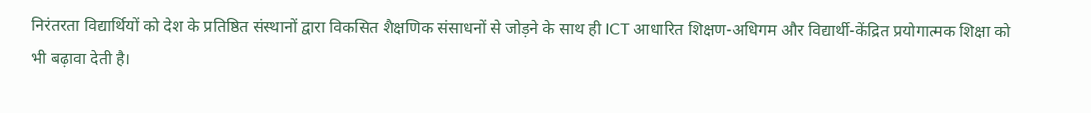निरंतरता विद्यार्थियों को देश के प्रतिष्ठित संस्थानों द्वारा विकसित शैक्षणिक संसाधनों से जोड़ने के साथ ही ICT आधारित शिक्षण-अधिगम और विद्यार्थी-केंद्रित प्रयोगात्मक शिक्षा को भी बढ़ावा देती है।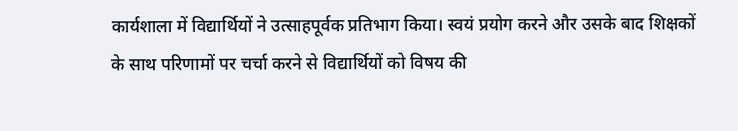कार्यशाला में विद्यार्थियों ने उत्साहपूर्वक प्रतिभाग किया। स्वयं प्रयोग करने और उसके बाद शिक्षकों के साथ परिणामों पर चर्चा करने से विद्यार्थियों को विषय की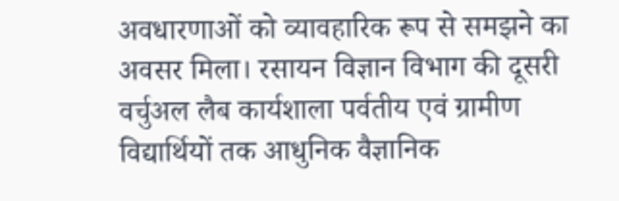अवधारणाओं को व्यावहारिक रूप से समझने का अवसर मिला। रसायन विज्ञान विभाग की दूसरी वर्चुअल लैब कार्यशाला पर्वतीय एवं ग्रामीण विद्यार्थियों तक आधुनिक वैज्ञानिक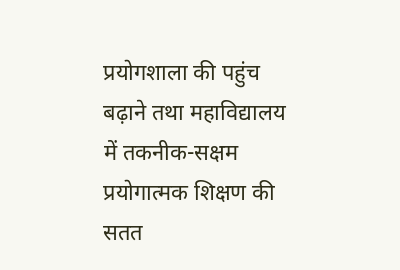प्रयोगशाला की पहुंच बढ़ाने तथा महाविद्यालय में तकनीक-सक्षम प्रयोगात्मक शिक्षण की सतत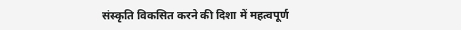संस्कृति विकसित करने की दिशा में महत्वपूर्ण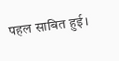पहल साबित हुई।